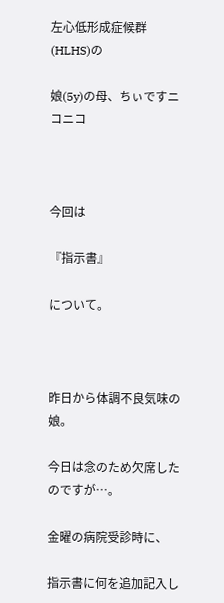左心低形成症候群(HLHS)の

娘(5y)の母、ちぃですニコニコ



今回は

『指示書』

について。



昨日から体調不良気味の娘。

今日は念のため欠席したのですが…。

金曜の病院受診時に、

指示書に何を追加記入し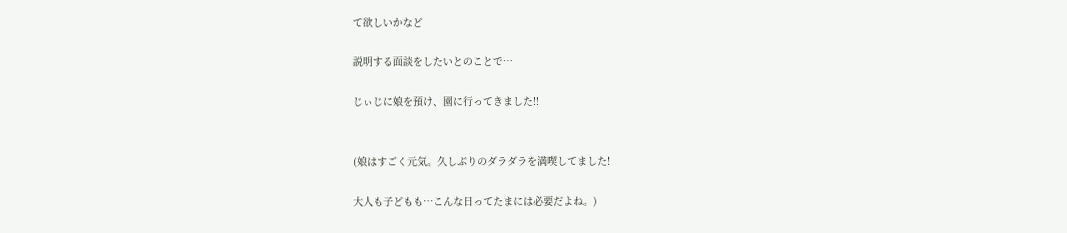て欲しいかなど

説明する面談をしたいとのことで…

じぃじに娘を預け、園に行ってきました!!


(娘はすごく元気。久しぶりのダラダラを満喫してました!

大人も子どもも…こんな日ってたまには必要だよね。)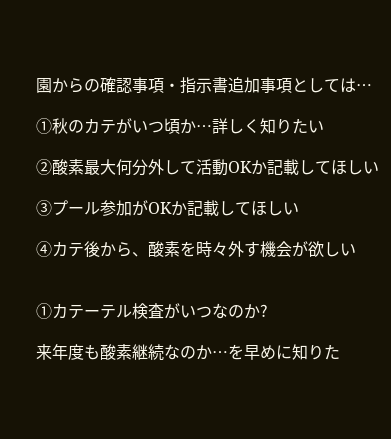園からの確認事項・指示書追加事項としては…

①秋のカテがいつ頃か…詳しく知りたい

②酸素最大何分外して活動OKか記載してほしい

③プール参加がOKか記載してほしい

④カテ後から、酸素を時々外す機会が欲しい


①カテーテル検査がいつなのか?

来年度も酸素継続なのか…を早めに知りた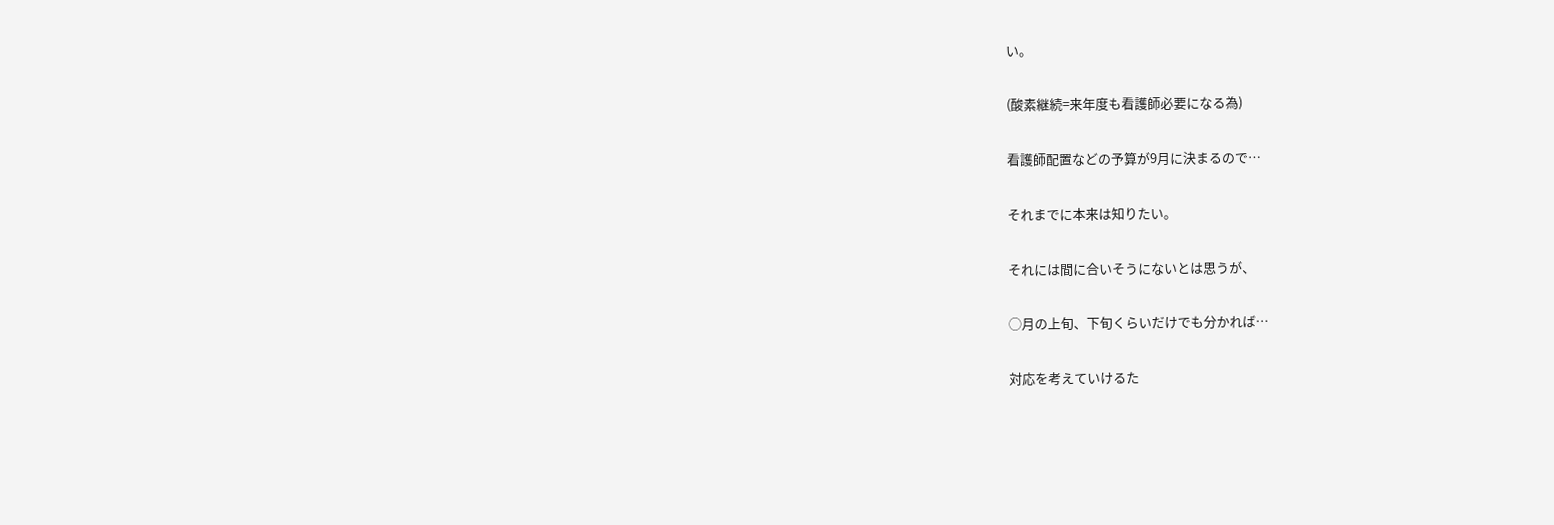い。

(酸素継続=来年度も看護師必要になる為)

看護師配置などの予算が9月に決まるので…

それまでに本来は知りたい。

それには間に合いそうにないとは思うが、

◯月の上旬、下旬くらいだけでも分かれば…

対応を考えていけるた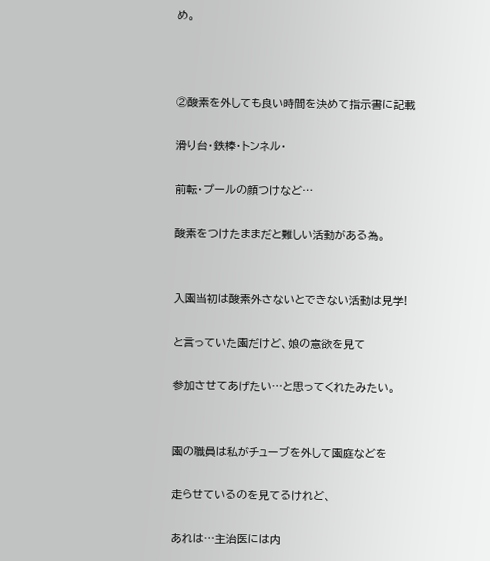め。



②酸素を外しても良い時間を決めて指示書に記載

滑り台・鉄棒・トンネル・

前転・プールの顔つけなど…

酸素をつけたままだと難しい活動がある為。


入園当初は酸素外さないとできない活動は見学!

と言っていた園だけど、娘の意欲を見て

参加させてあげたい…と思ってくれたみたい。


園の職員は私がチューブを外して園庭などを

走らせているのを見てるけれど、

あれは…主治医には内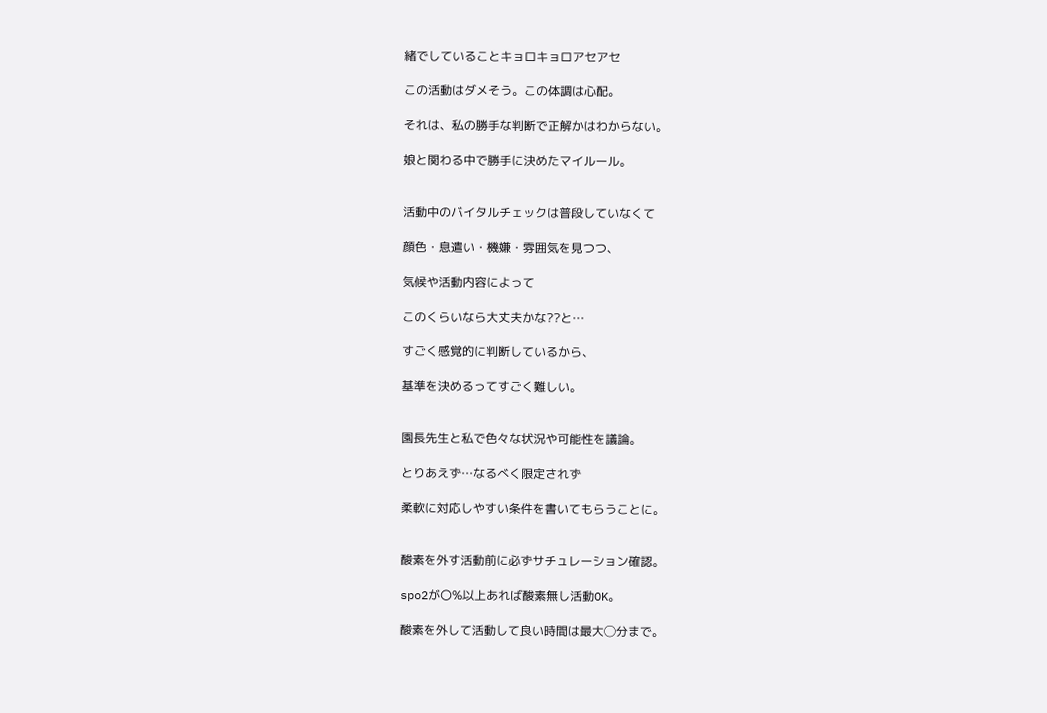緒でしていることキョロキョロアセアセ

この活動はダメそう。この体調は心配。

それは、私の勝手な判断で正解かはわからない。

娘と関わる中で勝手に決めたマイルール。


活動中のバイタルチェックは普段していなくて

顔色・息遣い・機嫌・雰囲気を見つつ、

気候や活動内容によって

このくらいなら大丈夫かな??と…

すごく感覚的に判断しているから、

基準を決めるってすごく難しい。


園長先生と私で色々な状況や可能性を議論。

とりあえず…なるべく限定されず

柔軟に対応しやすい条件を書いてもらうことに。


酸素を外す活動前に必ずサチュレーション確認。

spo2が〇%以上あれば酸素無し活動OK。

酸素を外して活動して良い時間は最大◯分まで。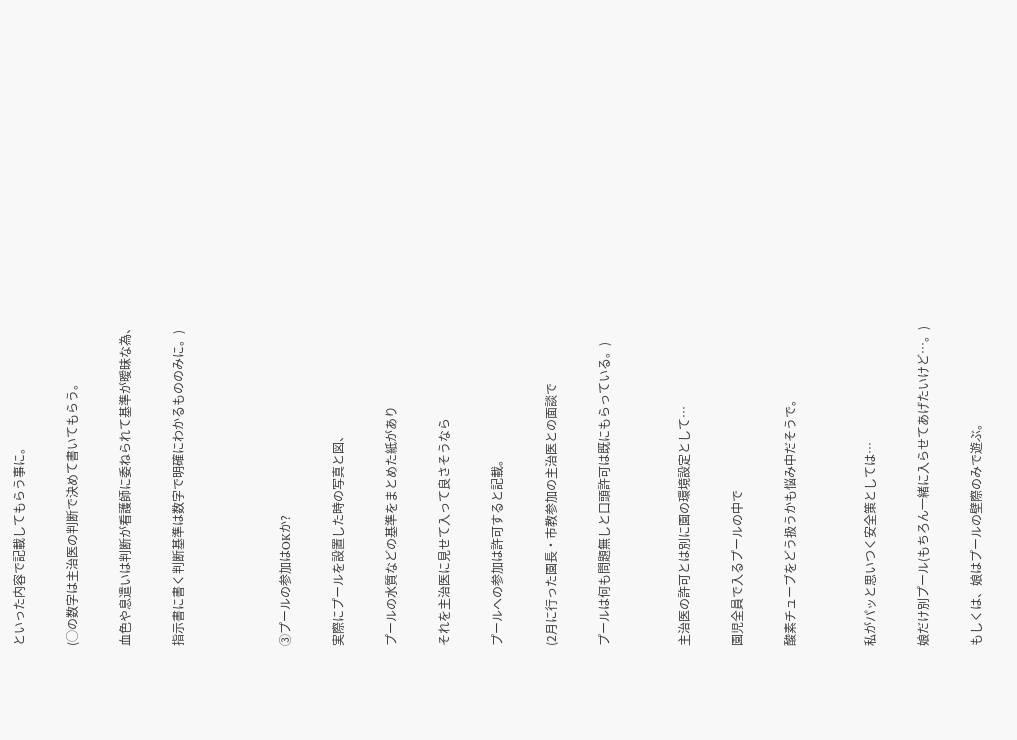といった内容で記載してもらう事に。

(◯の数字は主治医の判断で決めて書いてもらう。

血色や息遣いは判断が看護師に委ねられて基準が曖昧な為、

指示書に書く判断基準は数字で明確にわかるもののみに。)



③プールの参加はOKか?

実際にプールを設置した時の写真と図、

プールの水質などの基準をまとめた紙があり

それを主治医に見せて入って良さそうなら

プールへの参加は許可すると記載。

(2月に行った園長・市教参加の主治医との面談で

プールは何も問題無しと口頭許可は既にもらっている。)


主治医の許可とは別に園の環境設定として…

園児全員で入るプールの中で

酸素チューブをどう扱うかも悩み中だそうで。


私がパッと思いつく安全策としては…

娘だけ別プール(もちろん一緒に入らせてあげたいけど…。)

もしくは、娘はプールの壁際のみで遊ぶ。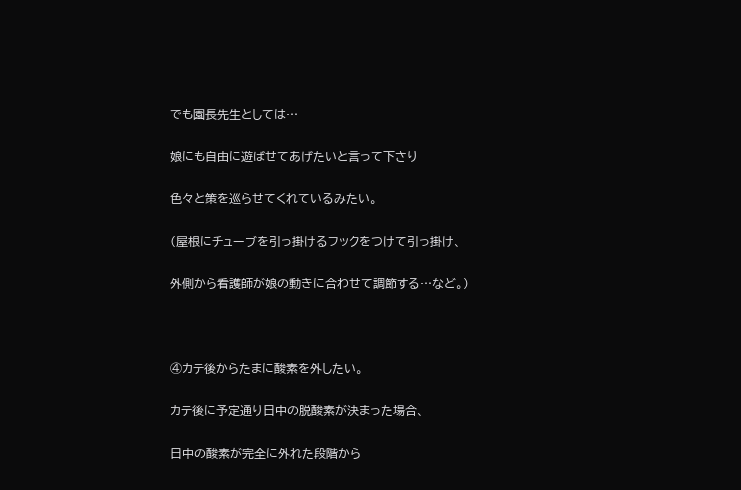でも園長先生としては…

娘にも自由に遊ばせてあげたいと言って下さり

色々と策を巡らせてくれているみたい。

(屋根にチューブを引っ掛けるフックをつけて引っ掛け、

外側から看護師が娘の動きに合わせて調節する…など。)



④カテ後からたまに酸素を外したい。

カテ後に予定通り日中の脱酸素が決まった場合、

日中の酸素が完全に外れた段階から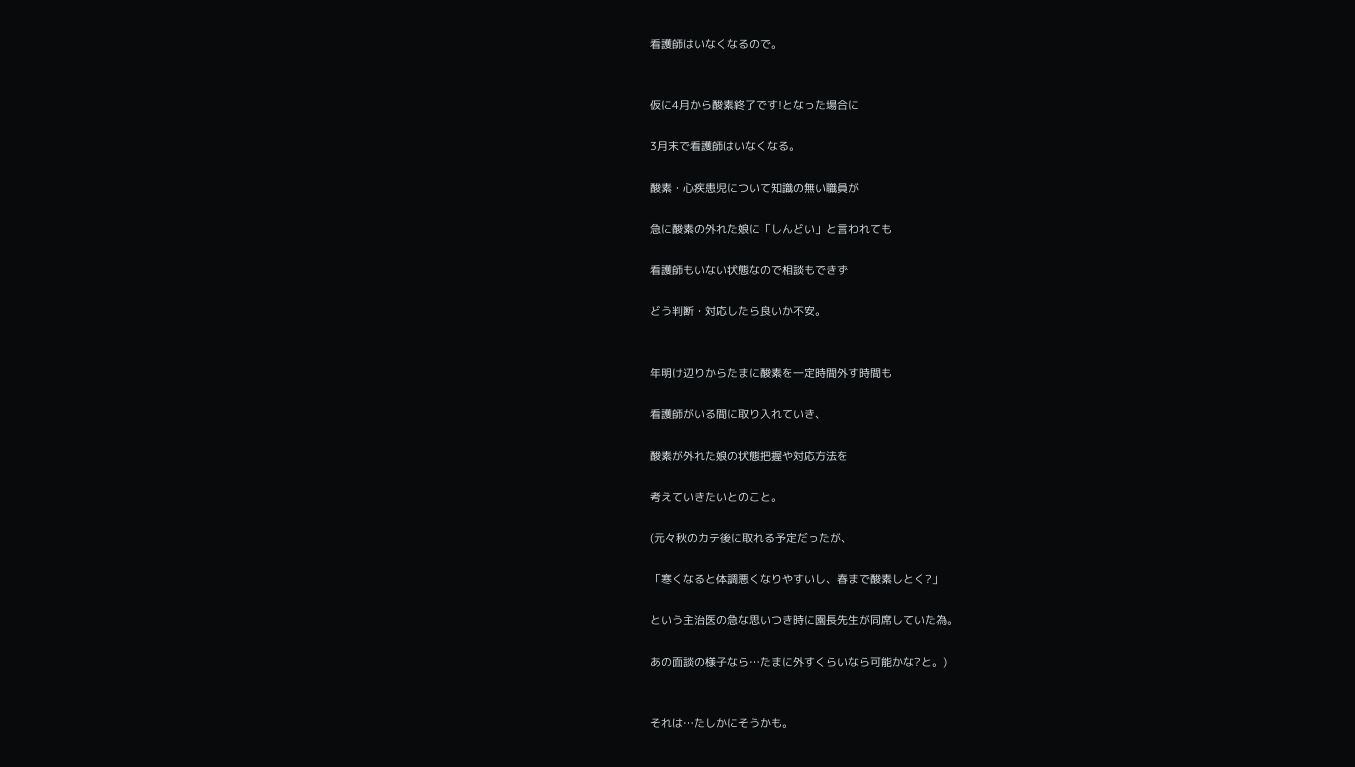看護師はいなくなるので。


仮に4月から酸素終了です!となった場合に

3月末で看護師はいなくなる。

酸素・心疾患児について知識の無い職員が

急に酸素の外れた娘に「しんどい」と言われても

看護師もいない状態なので相談もできず

どう判断・対応したら良いか不安。


年明け辺りからたまに酸素を一定時間外す時間も

看護師がいる間に取り入れていき、

酸素が外れた娘の状態把握や対応方法を

考えていきたいとのこと。

(元々秋のカテ後に取れる予定だったが、

「寒くなると体調悪くなりやすいし、春まで酸素しとく?」

という主治医の急な思いつき時に園長先生が同席していた為。

あの面談の様子なら…たまに外すくらいなら可能かな?と。)


それは…たしかにそうかも。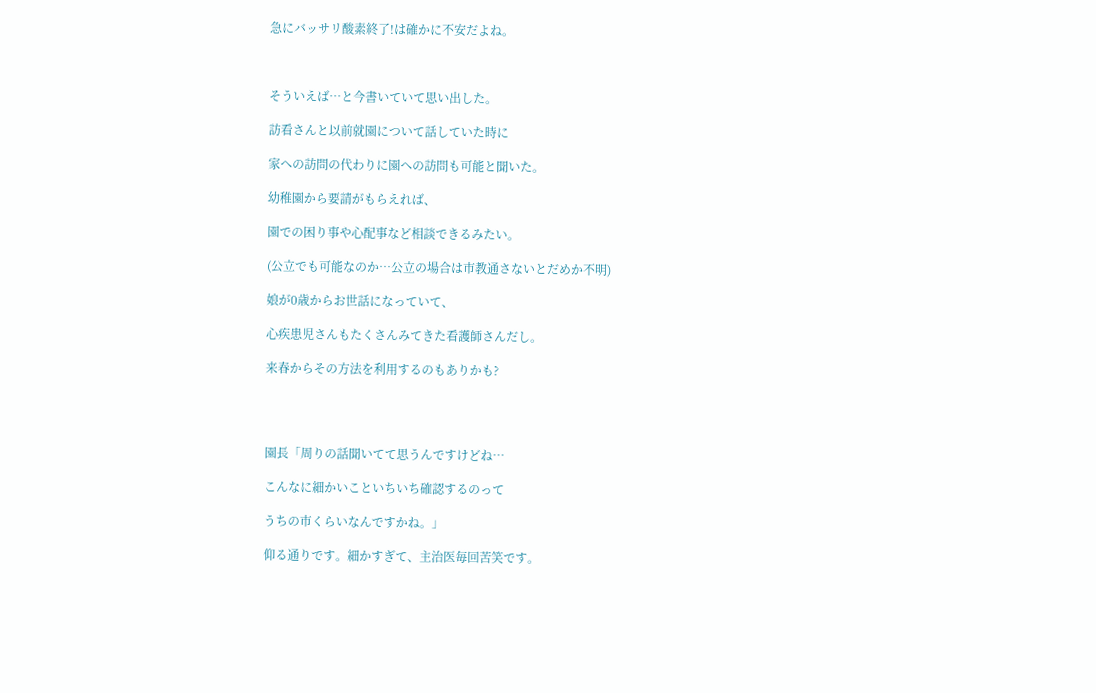急にバッサリ酸素終了!は確かに不安だよね。



そういえば…と今書いていて思い出した。

訪看さんと以前就園について話していた時に

家への訪問の代わりに園への訪問も可能と聞いた。

幼稚園から要請がもらえれば、

園での困り事や心配事など相談できるみたい。

(公立でも可能なのか…公立の場合は市教通さないとだめか不明)

娘が0歳からお世話になっていて、

心疾患児さんもたくさんみてきた看護師さんだし。

来春からその方法を利用するのもありかも?




園長「周りの話聞いてて思うんですけどね…

こんなに細かいこといちいち確認するのって

うちの市くらいなんですかね。」

仰る通りです。細かすぎて、主治医毎回苦笑です。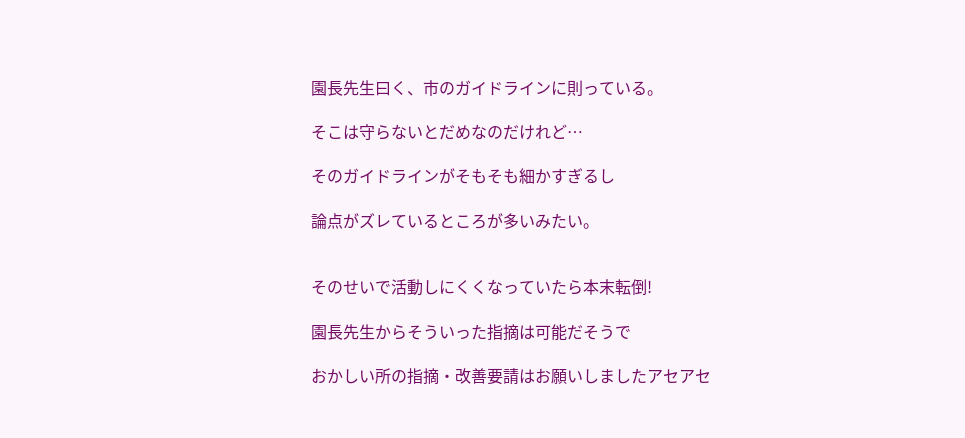園長先生曰く、市のガイドラインに則っている。

そこは守らないとだめなのだけれど…

そのガイドラインがそもそも細かすぎるし

論点がズレているところが多いみたい。


そのせいで活動しにくくなっていたら本末転倒!

園長先生からそういった指摘は可能だそうで

おかしい所の指摘・改善要請はお願いしましたアセアセ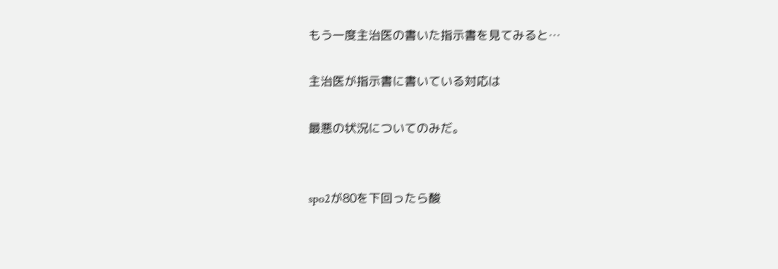もう一度主治医の書いた指示書を見てみると…

主治医が指示書に書いている対応は

最悪の状況についてのみだ。


spo2が80を下回ったら酸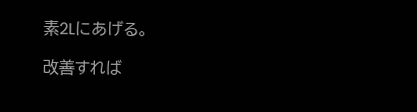素2Lにあげる。

改善すれば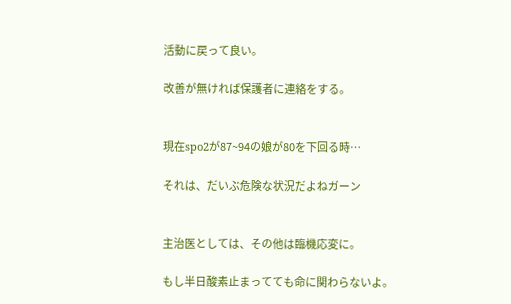活動に戻って良い。

改善が無ければ保護者に連絡をする。


現在spo2が87~94の娘が80を下回る時…

それは、だいぶ危険な状況だよねガーン


主治医としては、その他は臨機応変に。

もし半日酸素止まってても命に関わらないよ。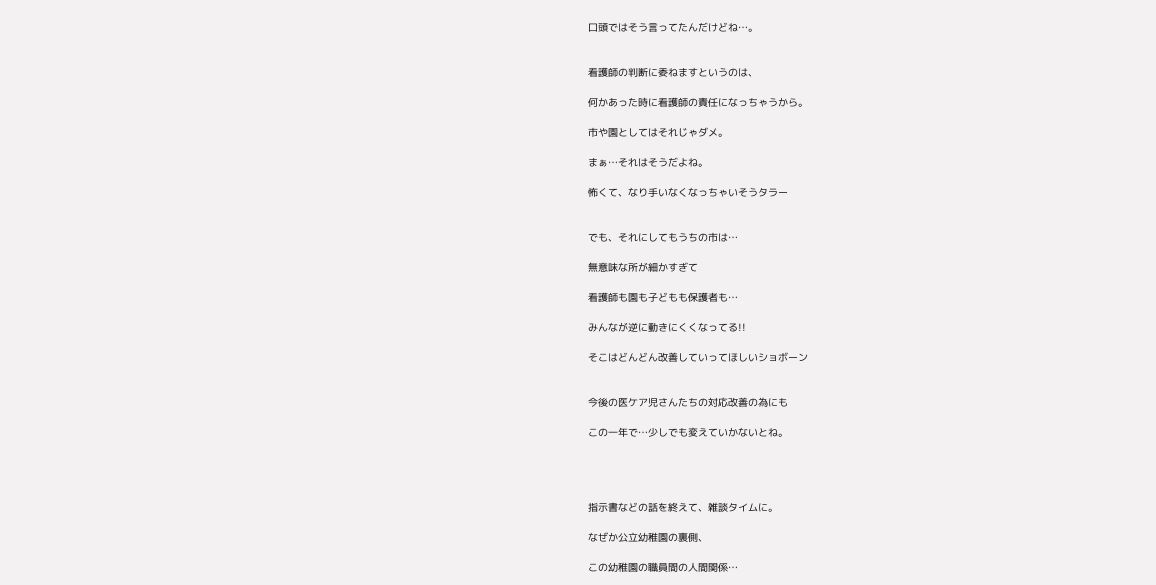口頭ではそう言ってたんだけどね…。


看護師の判断に委ねますというのは、

何かあった時に看護師の責任になっちゃうから。

市や園としてはそれじゃダメ。

まぁ…それはそうだよね。

怖くて、なり手いなくなっちゃいそうタラー


でも、それにしてもうちの市は…

無意味な所が細かすぎて

看護師も園も子どもも保護者も…

みんなが逆に動きにくくなってる!!

そこはどんどん改善していってほしいショボーン


今後の医ケア児さんたちの対応改善の為にも

この一年で…少しでも変えていかないとね。




指示書などの話を終えて、雑談タイムに。

なぜか公立幼稚園の裏側、

この幼稚園の職員間の人間関係…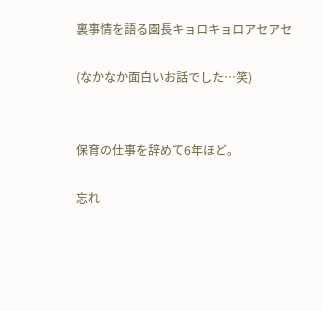裏事情を語る園長キョロキョロアセアセ

(なかなか面白いお話でした…笑)


保育の仕事を辞めて6年ほど。

忘れ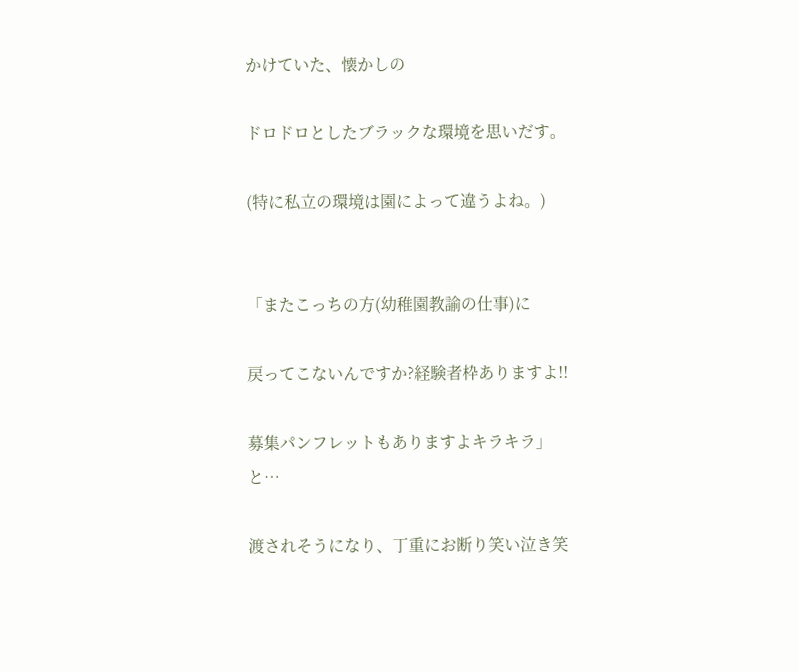かけていた、懐かしの

ドロドロとしたブラックな環境を思いだす。

(特に私立の環境は園によって違うよね。)


「またこっちの方(幼稚園教諭の仕事)に

戻ってこないんですか?経験者枠ありますよ!!

募集パンフレットもありますよキラキラ」と…

渡されそうになり、丁重にお断り笑い泣き笑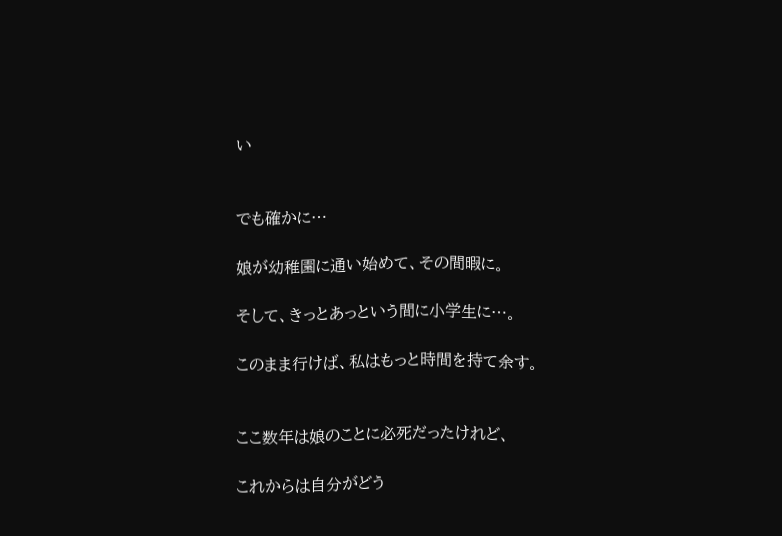い


でも確かに…

娘が幼稚園に通い始めて、その間暇に。

そして、きっとあっという間に小学生に…。

このまま行けば、私はもっと時間を持て余す。


ここ数年は娘のことに必死だったけれど、

これからは自分がどう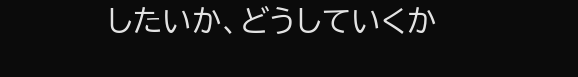したいか、どうしていくか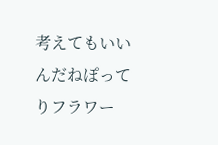考えてもいいんだねぽってりフラワー